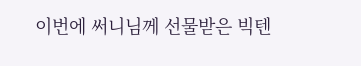이번에 써니님께 선물받은 빅텐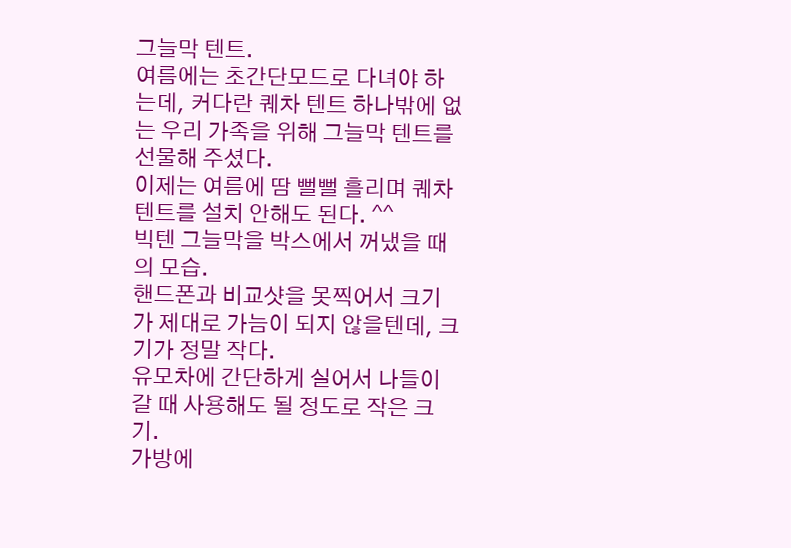그늘막 텐트.
여름에는 초간단모드로 다녀야 하는데, 커다란 퀘차 텐트 하나밖에 없는 우리 가족을 위해 그늘막 텐트를 선물해 주셨다.
이제는 여름에 땀 뻘뻘 흘리며 퀘차 텐트를 설치 안해도 된다. ^^
빅텐 그늘막을 박스에서 꺼냈을 때의 모습.
핸드폰과 비교샷을 못찍어서 크기가 제대로 가늠이 되지 않을텐데, 크기가 정말 작다.
유모차에 간단하게 실어서 나들이 갈 때 사용해도 될 정도로 작은 크기.
가방에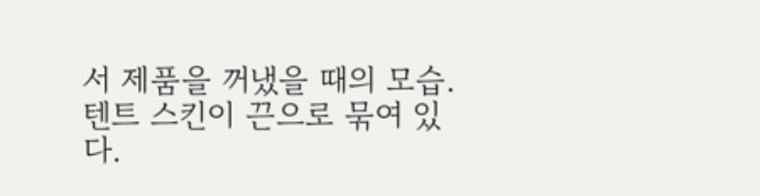서 제품을 꺼냈을 때의 모습.
텐트 스킨이 끈으로 묶여 있다.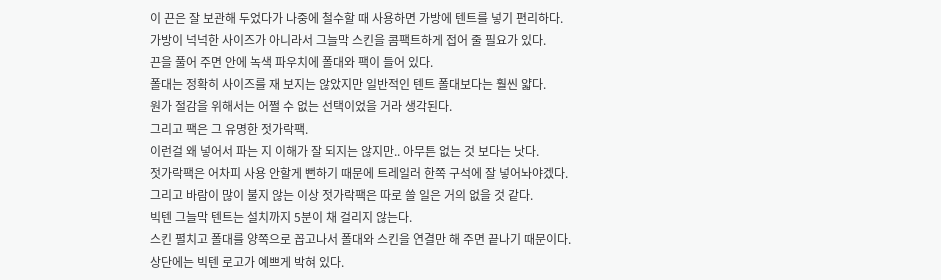이 끈은 잘 보관해 두었다가 나중에 철수할 때 사용하면 가방에 텐트를 넣기 편리하다.
가방이 넉넉한 사이즈가 아니라서 그늘막 스킨을 콤팩트하게 접어 줄 필요가 있다.
끈을 풀어 주면 안에 녹색 파우치에 폴대와 팩이 들어 있다.
폴대는 정확히 사이즈를 재 보지는 않았지만 일반적인 텐트 폴대보다는 훨씬 얇다.
원가 절감을 위해서는 어쩔 수 없는 선택이었을 거라 생각된다.
그리고 팩은 그 유명한 젓가락팩.
이런걸 왜 넣어서 파는 지 이해가 잘 되지는 않지만.. 아무튼 없는 것 보다는 낫다.
젓가락팩은 어차피 사용 안할게 뻔하기 때문에 트레일러 한쪽 구석에 잘 넣어놔야겠다.
그리고 바람이 많이 불지 않는 이상 젓가락팩은 따로 쓸 일은 거의 없을 것 같다.
빅텐 그늘막 텐트는 설치까지 5분이 채 걸리지 않는다.
스킨 펼치고 폴대를 양쪽으로 꼽고나서 폴대와 스킨을 연결만 해 주면 끝나기 때문이다.
상단에는 빅텐 로고가 예쁘게 박혀 있다.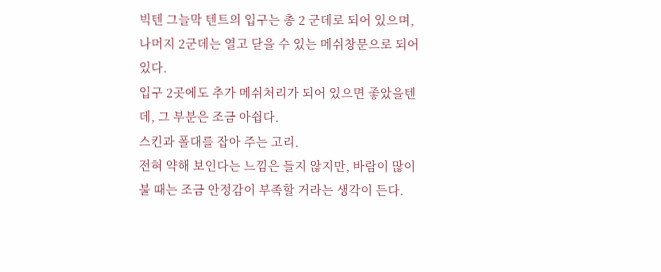빅텐 그늘막 텐트의 입구는 총 2 군데로 되어 있으며, 나머지 2군데는 열고 닫을 수 있는 메쉬창문으로 되어 있다.
입구 2곳에도 추가 메쉬처리가 되어 있으면 좋았을텐데, 그 부분은 조금 아쉽다.
스킨과 폴대를 잡아 주는 고리.
전혀 약해 보인다는 느낌은 들지 않지만, 바람이 많이 불 때는 조금 안정감이 부족할 거라는 생각이 든다.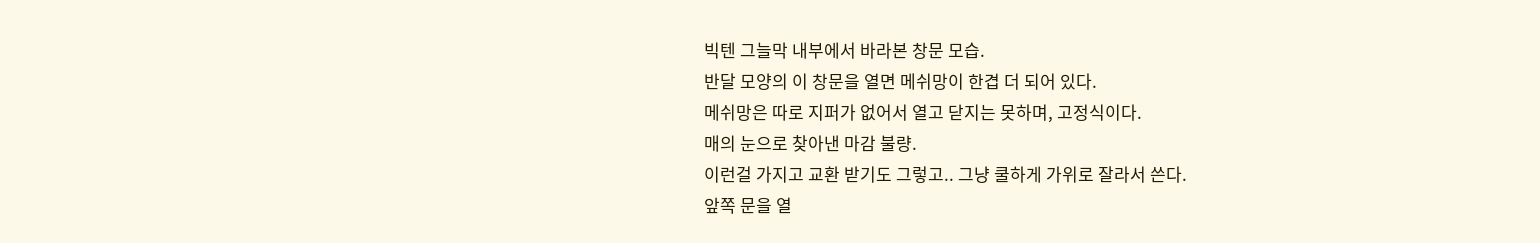빅텐 그늘막 내부에서 바라본 창문 모습.
반달 모양의 이 창문을 열면 메쉬망이 한겹 더 되어 있다.
메쉬망은 따로 지퍼가 없어서 열고 닫지는 못하며, 고정식이다.
매의 눈으로 찾아낸 마감 불량.
이런걸 가지고 교환 받기도 그렇고.. 그냥 쿨하게 가위로 잘라서 쓴다.
앞쪽 문을 열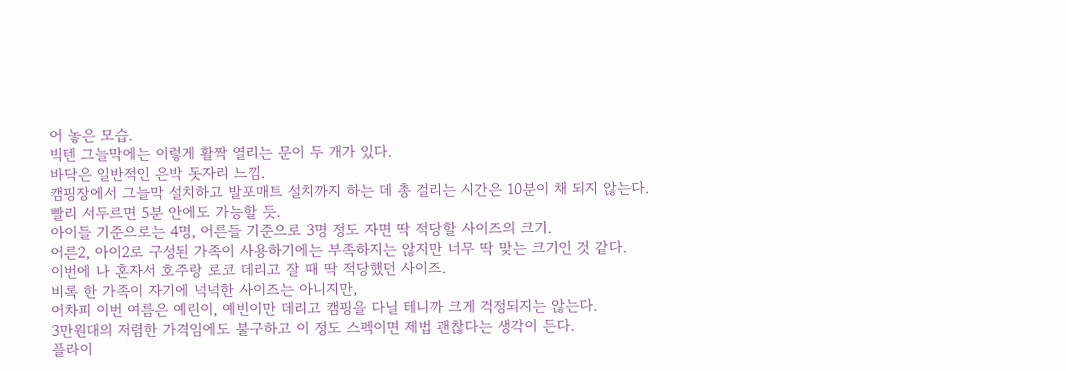어 놓은 모습.
빅텐 그늘막에는 이렇게 활짝 열리는 문이 두 개가 있다.
바닥은 일반적인 은박 돗자리 느낌.
캠핑장에서 그늘막 설치하고 발포매트 설치까지 하는 데 총 걸리는 시간은 10분이 채 되지 않는다.
빨리 서두르면 5분 안에도 가능할 듯.
아이들 기준으로는 4명, 어른들 기준으로 3명 정도 자면 딱 적당할 사이즈의 크기.
어른2, 아이2로 구성된 가족이 사용하기에는 부족하지는 않지만 너무 딱 맞는 크기인 것 같다.
이번에 나 혼자서 호주랑 로코 데리고 잘 때 딱 적당했던 사이즈.
비록 한 가족이 자기에 넉넉한 사이즈는 아니지만,
어차피 이번 여름은 예린이, 예빈이만 데리고 캠핑을 다닐 테니까 크게 걱정되지는 않는다.
3만원대의 저렴한 가격임에도 불구하고 이 정도 스펙이면 제법 괜찮다는 생각이 든다.
플라이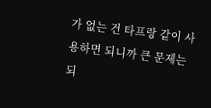가 없는 건 타프랑 같이 사용하면 되니까 큰 문제는 되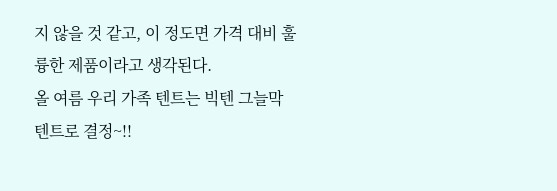지 않을 것 같고, 이 정도면 가격 대비 훌륭한 제품이라고 생각된다.
올 여름 우리 가족 텐트는 빅텐 그늘막 텐트로 결정~!!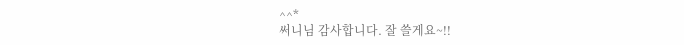^^*
써니님 감사합니다. 잘 쓸게요~!!